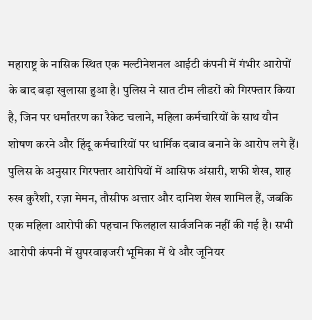महाराष्ट्र के नासिक स्थित एक मल्टीनेशनल आईटी कंपनी में गंभीर आरोपों के बाद बड़ा खुलासा हुआ है। पुलिस ने सात टीम लीडरों को गिरफ्तार किया है, जिन पर धर्मांतरण का रैकेट चलाने, महिला कर्मचारियों के साथ यौन शोषण करने और हिंदू कर्मचारियों पर धार्मिक दबाव बनाने के आरोप लगे हैं।
पुलिस के अनुसार गिरफ्तार आरोपियों में आसिफ अंसारी, शफी शेख, शाह रुख कुरैशी, रज़ा मेमन, तौसीफ अत्तार और दानिश शेख शामिल हैं, जबकि एक महिला आरोपी की पहचान फिलहाल सार्वजनिक नहीं की गई है। सभी आरोपी कंपनी में सुपरवाइजरी भूमिका में थे और जूनियर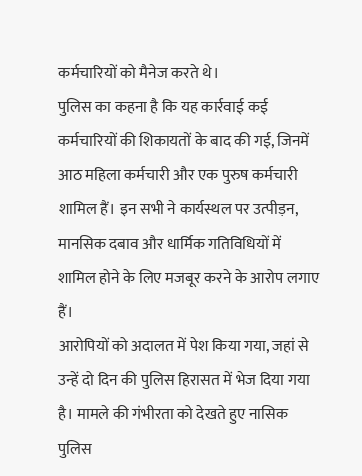कर्मचारियों को मैनेज करते थे।
पुलिस का कहना है कि यह कार्रवाई कई कर्मचारियों की शिकायतों के बाद की गई, जिनमें आठ महिला कर्मचारी और एक पुरुष कर्मचारी शामिल हैं। इन सभी ने कार्यस्थल पर उत्पीड़न, मानसिक दबाव और धार्मिक गतिविधियों में शामिल होने के लिए मजबूर करने के आरोप लगाए हैं।
आरोपियों को अदालत में पेश किया गया, जहां से उन्हें दो दिन की पुलिस हिरासत में भेज दिया गया है। मामले की गंभीरता को देखते हुए नासिक पुलिस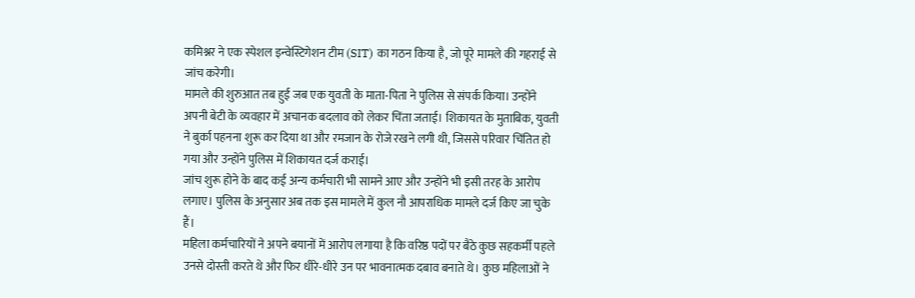कमिश्नर ने एक स्पेशल इन्वेस्टिगेशन टीम (SIT) का गठन किया है, जो पूरे मामले की गहराई से जांच करेगी।
मामले की शुरुआत तब हुई जब एक युवती के माता-पिता ने पुलिस से संपर्क किया। उन्होंने अपनी बेटी के व्यवहार में अचानक बदलाव को लेकर चिंता जताई। शिकायत के मुताबिक, युवती ने बुर्का पहनना शुरू कर दिया था और रमजान के रोजे रखने लगी थी, जिससे परिवार चिंतित हो गया और उन्होंने पुलिस में शिकायत दर्ज कराई।
जांच शुरू होने के बाद कई अन्य कर्मचारी भी सामने आए और उन्होंने भी इसी तरह के आरोप लगाए। पुलिस के अनुसार अब तक इस मामले में कुल नौ आपराधिक मामले दर्ज किए जा चुके हैं।
महिला कर्मचारियों ने अपने बयानों में आरोप लगाया है कि वरिष्ठ पदों पर बैठे कुछ सहकर्मी पहले उनसे दोस्ती करते थे और फिर धीरे-धीरे उन पर भावनात्मक दबाव बनाते थे। कुछ महिलाओं ने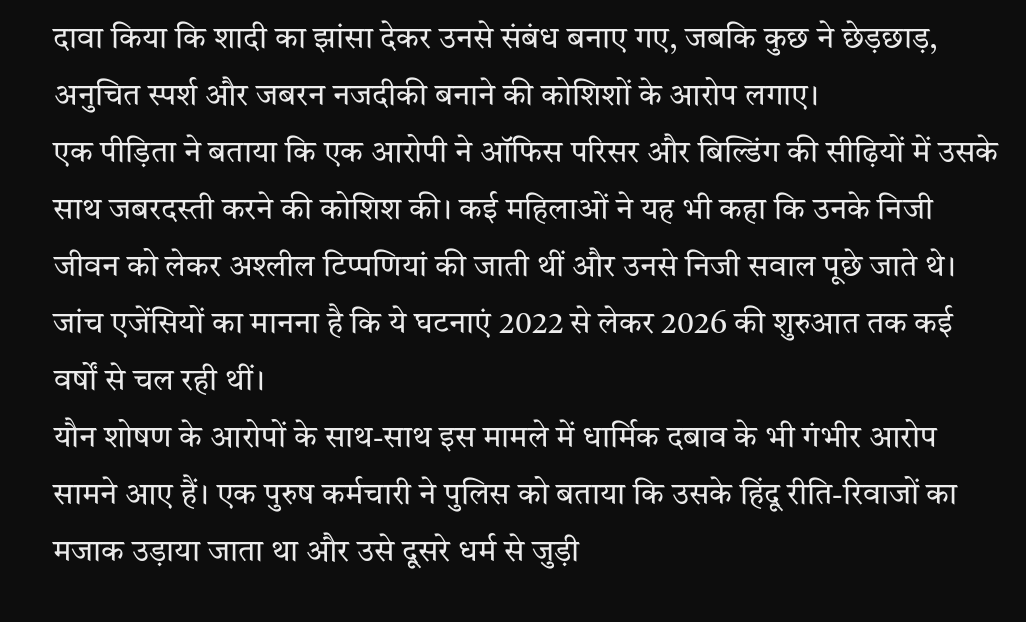दावा किया कि शादी का झांसा देकर उनसे संबंध बनाए गए, जबकि कुछ ने छेड़छाड़, अनुचित स्पर्श और जबरन नजदीकी बनाने की कोशिशों के आरोप लगाए।
एक पीड़िता ने बताया कि एक आरोपी ने ऑफिस परिसर और बिल्डिंग की सीढ़ियों में उसके साथ जबरदस्ती करने की कोशिश की। कई महिलाओं ने यह भी कहा कि उनके निजी जीवन को लेकर अश्लील टिप्पणियां की जाती थीं और उनसे निजी सवाल पूछे जाते थे।
जांच एजेंसियों का मानना है कि ये घटनाएं 2022 से लेकर 2026 की शुरुआत तक कई वर्षों से चल रही थीं।
यौन शोषण के आरोपों के साथ-साथ इस मामले में धार्मिक दबाव के भी गंभीर आरोप सामने आए हैं। एक पुरुष कर्मचारी ने पुलिस को बताया कि उसके हिंदू रीति-रिवाजों का मजाक उड़ाया जाता था और उसे दूसरे धर्म से जुड़ी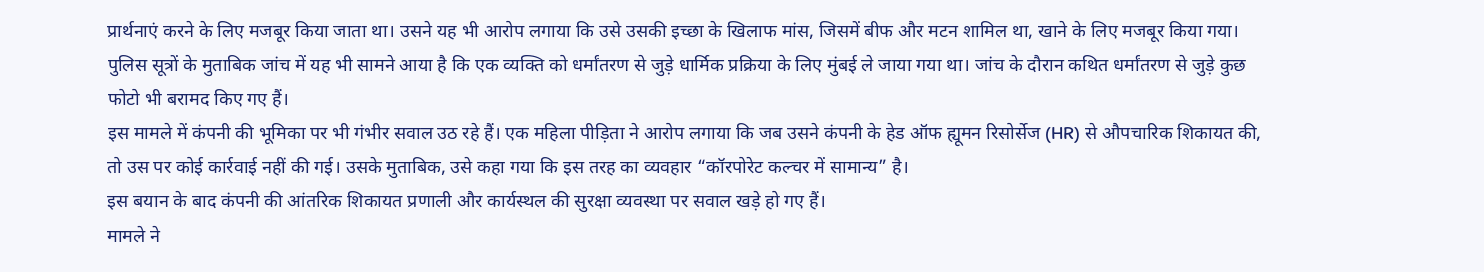प्रार्थनाएं करने के लिए मजबूर किया जाता था। उसने यह भी आरोप लगाया कि उसे उसकी इच्छा के खिलाफ मांस, जिसमें बीफ और मटन शामिल था, खाने के लिए मजबूर किया गया।
पुलिस सूत्रों के मुताबिक जांच में यह भी सामने आया है कि एक व्यक्ति को धर्मांतरण से जुड़े धार्मिक प्रक्रिया के लिए मुंबई ले जाया गया था। जांच के दौरान कथित धर्मांतरण से जुड़े कुछ फोटो भी बरामद किए गए हैं।
इस मामले में कंपनी की भूमिका पर भी गंभीर सवाल उठ रहे हैं। एक महिला पीड़िता ने आरोप लगाया कि जब उसने कंपनी के हेड ऑफ ह्यूमन रिसोर्सेज (HR) से औपचारिक शिकायत की, तो उस पर कोई कार्रवाई नहीं की गई। उसके मुताबिक, उसे कहा गया कि इस तरह का व्यवहार “कॉरपोरेट कल्चर में सामान्य” है।
इस बयान के बाद कंपनी की आंतरिक शिकायत प्रणाली और कार्यस्थल की सुरक्षा व्यवस्था पर सवाल खड़े हो गए हैं।
मामले ने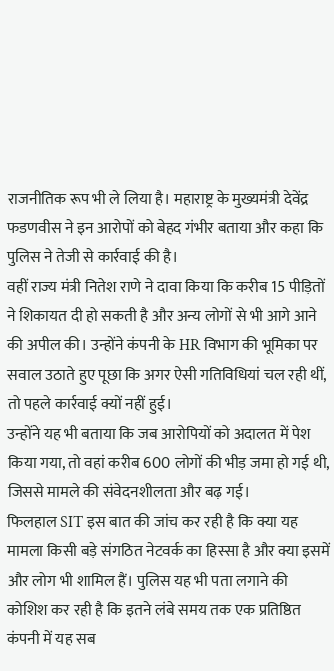राजनीतिक रूप भी ले लिया है। महाराष्ट्र के मुख्यमंत्री देवेंद्र फडणवीस ने इन आरोपों को बेहद गंभीर बताया और कहा कि पुलिस ने तेजी से कार्रवाई की है।
वहीं राज्य मंत्री नितेश राणे ने दावा किया कि करीब 15 पीड़ितों ने शिकायत दी हो सकती है और अन्य लोगों से भी आगे आने की अपील की। उन्होंने कंपनी के HR विभाग की भूमिका पर सवाल उठाते हुए पूछा कि अगर ऐसी गतिविधियां चल रही थीं, तो पहले कार्रवाई क्यों नहीं हुई।
उन्होंने यह भी बताया कि जब आरोपियों को अदालत में पेश किया गया, तो वहां करीब 600 लोगों की भीड़ जमा हो गई थी, जिससे मामले की संवेदनशीलता और बढ़ गई।
फिलहाल SIT इस बात की जांच कर रही है कि क्या यह मामला किसी बड़े संगठित नेटवर्क का हिस्सा है और क्या इसमें और लोग भी शामिल हैं। पुलिस यह भी पता लगाने की कोशिश कर रही है कि इतने लंबे समय तक एक प्रतिष्ठित कंपनी में यह सब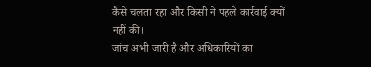कैसे चलता रहा और किसी ने पहले कार्रवाई क्यों नहीं की।
जांच अभी जारी है और अधिकारियों का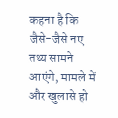कहना है कि जैसे-जैसे नए तथ्य सामने आएंगे, मामले में और खुलासे हो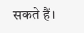सकते हैं।